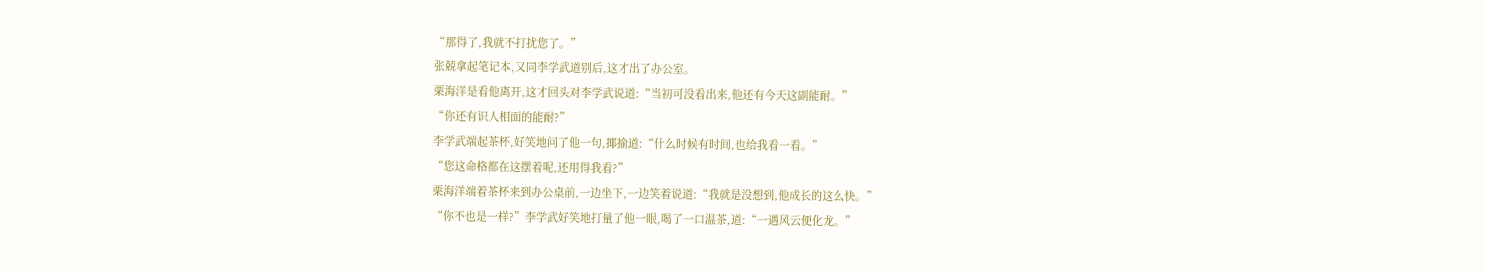“那得了,我就不打扰您了。”
张兢拿起笔记本,又同李学武道别后,这才出了办公室。
栗海洋是看他离开,这才回头对李学武说道:“当初可没看出来,他还有今天这副能耐。”
“你还有识人相面的能耐?”
李学武端起茶杯,好笑地问了他一句,揶揄道:“什么时候有时间,也给我看一看。”
“您这命格都在这摆着呢,还用得我看?”
栗海洋端着茶杯来到办公桌前,一边坐下,一边笑着说道:“我就是没想到,他成长的这么快。”
“你不也是一样?”李学武好笑地打量了他一眼,喝了一口温茶,道:“一遇风云便化龙。”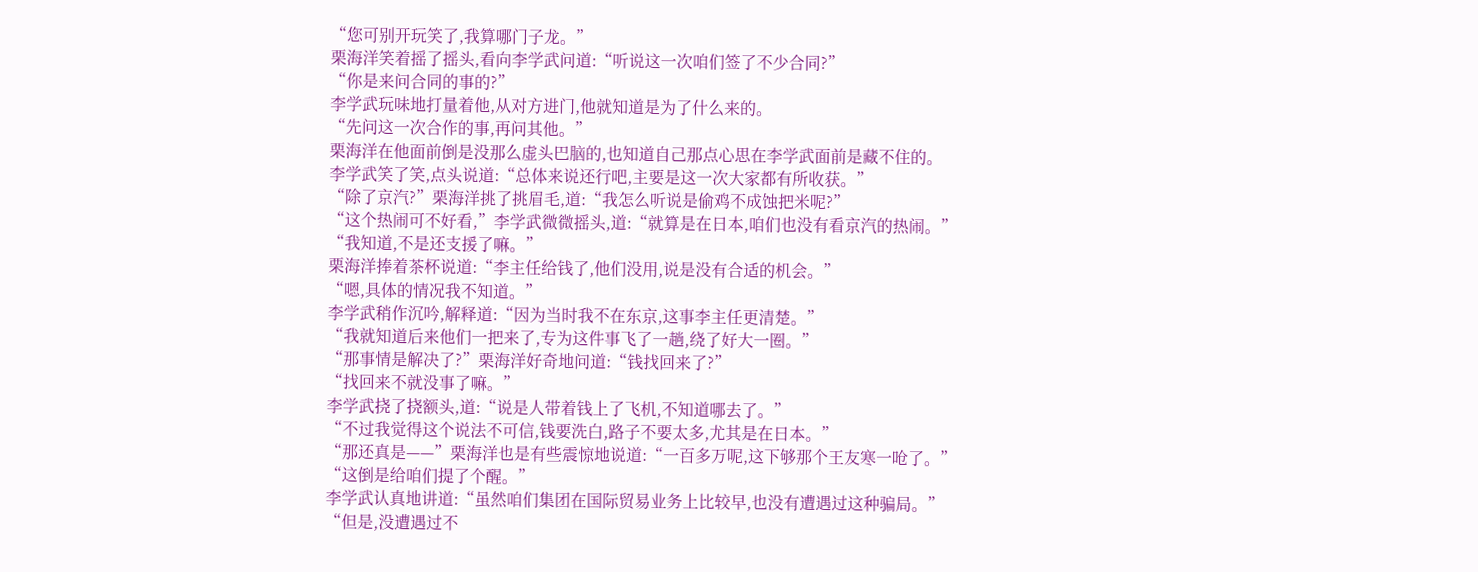“您可别开玩笑了,我算哪门子龙。”
栗海洋笑着摇了摇头,看向李学武问道:“听说这一次咱们签了不少合同?”
“你是来问合同的事的?”
李学武玩味地打量着他,从对方进门,他就知道是为了什么来的。
“先问这一次合作的事,再问其他。”
栗海洋在他面前倒是没那么虚头巴脑的,也知道自己那点心思在李学武面前是藏不住的。
李学武笑了笑,点头说道:“总体来说还行吧,主要是这一次大家都有所收获。”
“除了京汽?”栗海洋挑了挑眉毛,道:“我怎么听说是偷鸡不成蚀把米呢?”
“这个热闹可不好看,”李学武微微摇头,道:“就算是在日本,咱们也没有看京汽的热闹。”
“我知道,不是还支援了嘛。”
栗海洋捧着茶杯说道:“李主任给钱了,他们没用,说是没有合适的机会。”
“嗯,具体的情况我不知道。”
李学武稍作沉吟,解释道:“因为当时我不在东京,这事李主任更清楚。”
“我就知道后来他们一把来了,专为这件事飞了一趟,绕了好大一圈。”
“那事情是解决了?”栗海洋好奇地问道:“钱找回来了?”
“找回来不就没事了嘛。”
李学武挠了挠额头,道:“说是人带着钱上了飞机,不知道哪去了。”
“不过我觉得这个说法不可信,钱要洗白,路子不要太多,尤其是在日本。”
“那还真是——”栗海洋也是有些震惊地说道:“一百多万呢,这下够那个王友寒一呛了。”
“这倒是给咱们提了个醒。”
李学武认真地讲道:“虽然咱们集团在国际贸易业务上比较早,也没有遭遇过这种骗局。”
“但是,没遭遇过不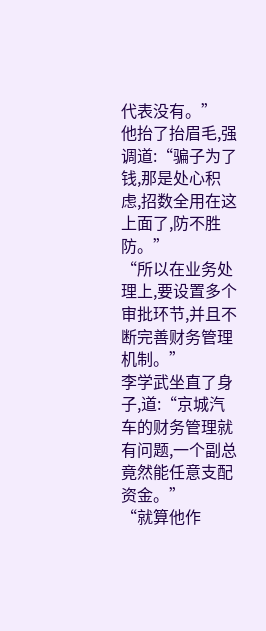代表没有。”
他抬了抬眉毛,强调道:“骗子为了钱,那是处心积虑,招数全用在这上面了,防不胜防。”
“所以在业务处理上,要设置多个审批环节,并且不断完善财务管理机制。”
李学武坐直了身子,道:“京城汽车的财务管理就有问题,一个副总竟然能任意支配资金。”
“就算他作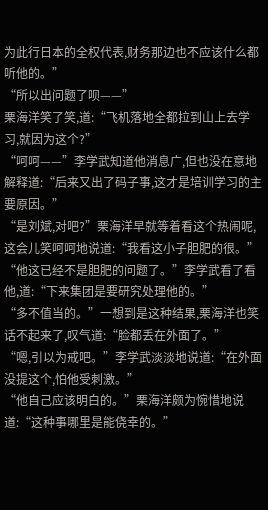为此行日本的全权代表,财务那边也不应该什么都听他的。”
“所以出问题了呗——”
栗海洋笑了笑,道:“飞机落地全都拉到山上去学习,就因为这个?”
“呵呵——”李学武知道他消息广,但也没在意地解释道:“后来又出了码子事,这才是培训学习的主要原因。”
“是刘斌,对吧?”栗海洋早就等着看这个热闹呢,这会儿笑呵呵地说道:“我看这小子胆肥的很。”
“他这已经不是胆肥的问题了。”李学武看了看他,道:“下来集团是要研究处理他的。”
“多不值当的。”一想到是这种结果,栗海洋也笑话不起来了,叹气道:“脸都丢在外面了。”
“嗯,引以为戒吧。”李学武淡淡地说道:“在外面没提这个,怕他受刺激。”
“他自己应该明白的。”栗海洋颇为惋惜地说道:“这种事哪里是能侥幸的。”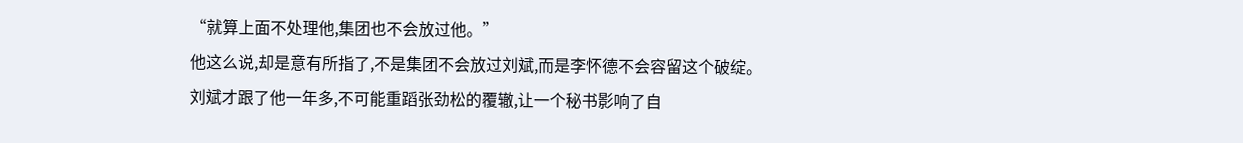“就算上面不处理他,集团也不会放过他。”
他这么说,却是意有所指了,不是集团不会放过刘斌,而是李怀德不会容留这个破绽。
刘斌才跟了他一年多,不可能重蹈张劲松的覆辙,让一个秘书影响了自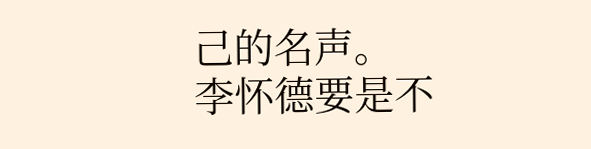己的名声。
李怀德要是不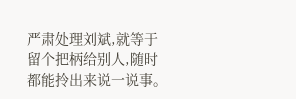严肃处理刘斌,就等于留个把柄给别人,随时都能拎出来说一说事。